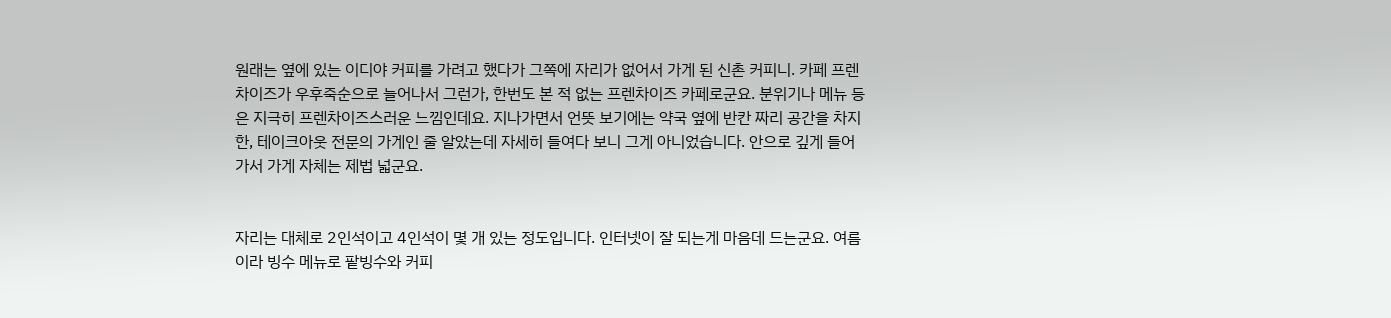원래는 옆에 있는 이디야 커피를 가려고 했다가 그쪽에 자리가 없어서 가게 된 신촌 커피니. 카페 프렌차이즈가 우후죽순으로 늘어나서 그런가, 한번도 본 적 없는 프렌차이즈 카페로군요. 분위기나 메뉴 등은 지극히 프렌차이즈스러운 느낌인데요. 지나가면서 언뜻 보기에는 약국 옆에 반칸 짜리 공간을 차지한, 테이크아웃 전문의 가게인 줄 알았는데 자세히 들여다 보니 그게 아니었습니다. 안으로 깊게 들어가서 가게 자체는 제법 넓군요.


자리는 대체로 2인석이고 4인석이 몇 개 있는 정도입니다. 인터넷이 잘 되는게 마음데 드는군요. 여름이라 빙수 메뉴로 팥빙수와 커피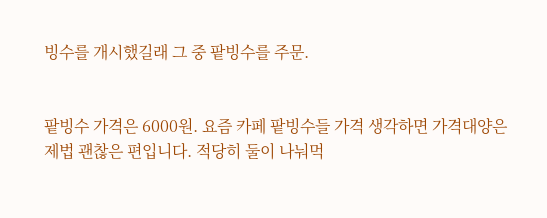빙수를 개시했길래 그 중 팥빙수를 주문.


팥빙수 가격은 6000원. 요즘 카페 팥빙수들 가격 생각하면 가격대양은 제법 괜찮은 편입니다. 적당히 둘이 나눠먹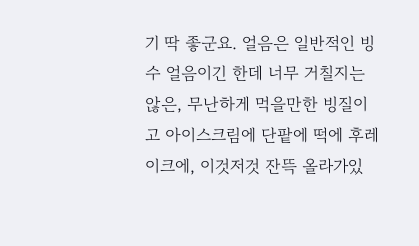기 딱 좋군요. 얼음은 일반적인 빙수 얼음이긴 한데 너무 거칠지는 않은, 무난하게 먹을만한 빙질이고 아이스크림에 단팥에 떡에 후레이크에, 이것저것 잔뜩 올라가있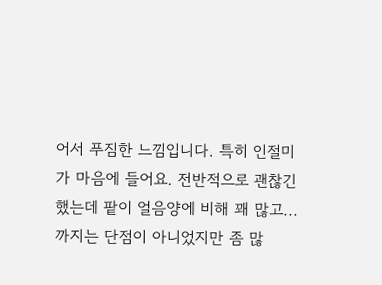어서 푸짐한 느낌입니다. 특히 인절미가 마음에 들어요. 전반적으로 괜찮긴 했는데 팥이 얼음양에 비해 꽤 많고... 까지는 단점이 아니었지만 좀 많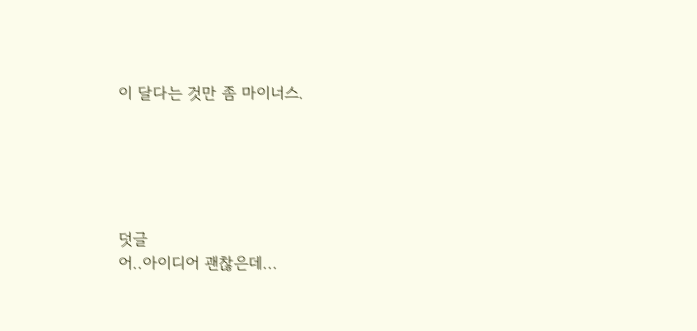이 달다는 것만 좀 마이너스.





덧글
어..아이디어 괜찮은데...